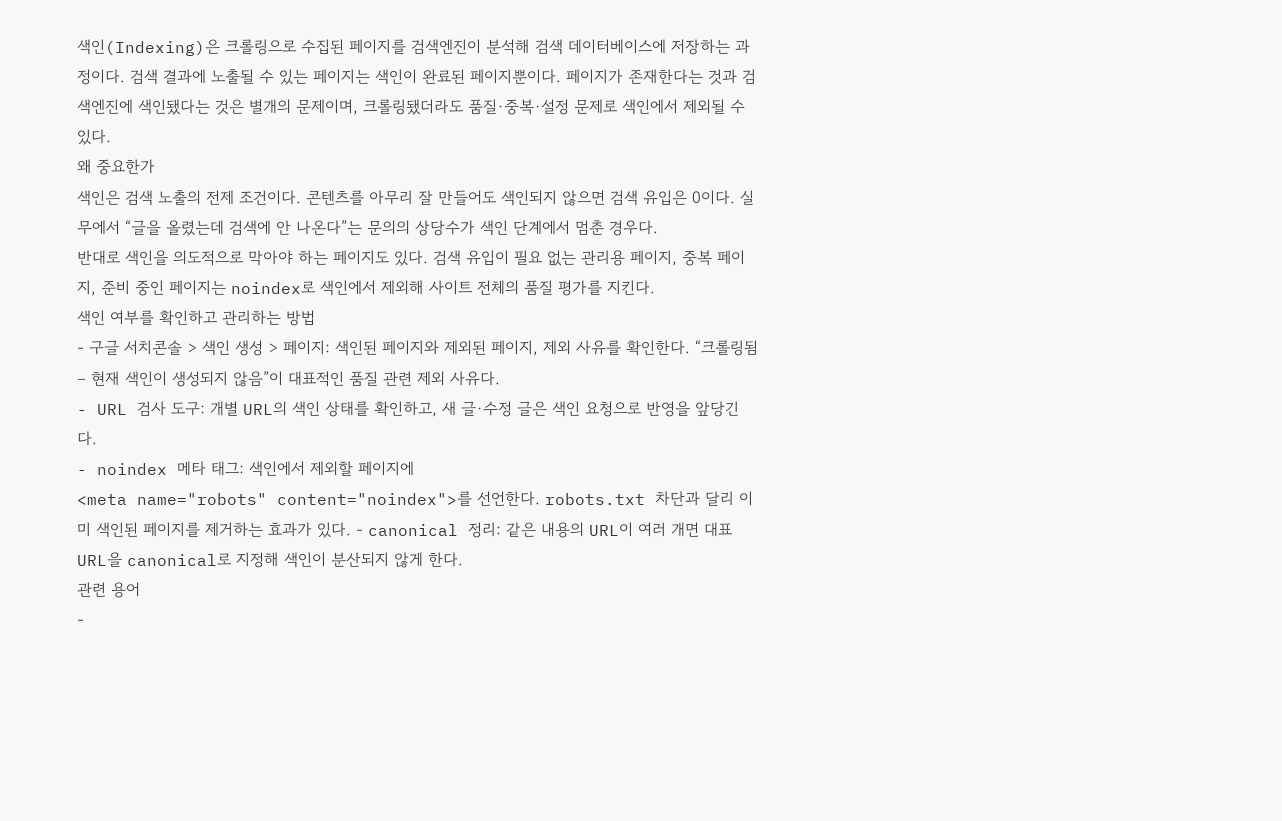색인(Indexing)은 크롤링으로 수집된 페이지를 검색엔진이 분석해 검색 데이터베이스에 저장하는 과정이다. 검색 결과에 노출될 수 있는 페이지는 색인이 완료된 페이지뿐이다. 페이지가 존재한다는 것과 검색엔진에 색인됐다는 것은 별개의 문제이며, 크롤링됐더라도 품질·중복·설정 문제로 색인에서 제외될 수 있다.
왜 중요한가
색인은 검색 노출의 전제 조건이다. 콘텐츠를 아무리 잘 만들어도 색인되지 않으면 검색 유입은 0이다. 실무에서 “글을 올렸는데 검색에 안 나온다”는 문의의 상당수가 색인 단계에서 멈춘 경우다.
반대로 색인을 의도적으로 막아야 하는 페이지도 있다. 검색 유입이 필요 없는 관리용 페이지, 중복 페이지, 준비 중인 페이지는 noindex로 색인에서 제외해 사이트 전체의 품질 평가를 지킨다.
색인 여부를 확인하고 관리하는 방법
- 구글 서치콘솔 > 색인 생성 > 페이지: 색인된 페이지와 제외된 페이지, 제외 사유를 확인한다. “크롤링됨 – 현재 색인이 생성되지 않음”이 대표적인 품질 관련 제외 사유다.
- URL 검사 도구: 개별 URL의 색인 상태를 확인하고, 새 글·수정 글은 색인 요청으로 반영을 앞당긴다.
- noindex 메타 태그: 색인에서 제외할 페이지에
<meta name="robots" content="noindex">를 선언한다. robots.txt 차단과 달리 이미 색인된 페이지를 제거하는 효과가 있다. - canonical 정리: 같은 내용의 URL이 여러 개면 대표 URL을 canonical로 지정해 색인이 분산되지 않게 한다.
관련 용어
-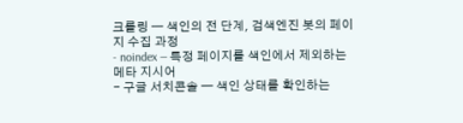크롤링 — 색인의 전 단계, 검색엔진 봇의 페이지 수집 과정
- noindex — 특정 페이지를 색인에서 제외하는 메타 지시어
- 구글 서치콘솔 — 색인 상태를 확인하는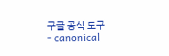구글 공식 도구
- canonical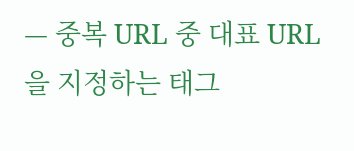— 중복 URL 중 대표 URL을 지정하는 태그